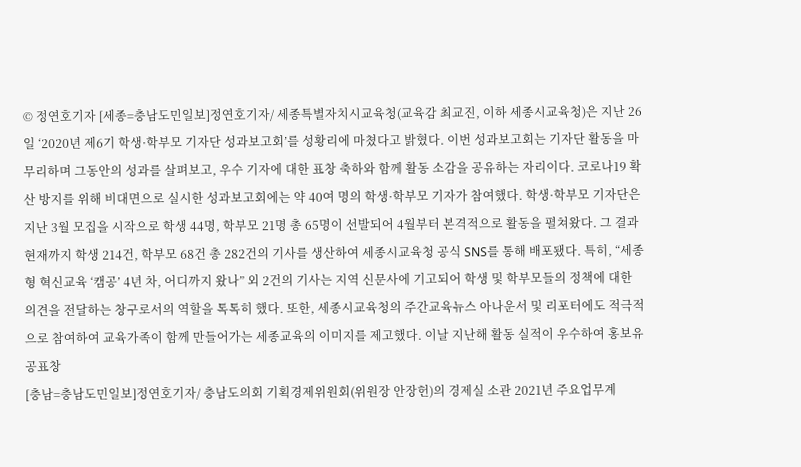© 정연호기자 [세종=충남도민일보]정연호기자/ 세종특별자치시교육청(교육감 최교진, 이하 세종시교육청)은 지난 26일 ‘2020년 제6기 학생·학부모 기자단 성과보고회’를 성황리에 마쳤다고 밝혔다. 이번 성과보고회는 기자단 활동을 마무리하며 그동안의 성과를 살펴보고, 우수 기자에 대한 표창 축하와 함께 활동 소감을 공유하는 자리이다. 코로나19 확산 방지를 위해 비대면으로 실시한 성과보고회에는 약 40여 명의 학생·학부모 기자가 참여했다. 학생·학부모 기자단은 지난 3월 모집을 시작으로 학생 44명, 학부모 21명 총 65명이 선발되어 4월부터 본격적으로 활동을 펼쳐왔다. 그 결과 현재까지 학생 214건, 학부모 68건 총 282건의 기사를 생산하여 세종시교육청 공식 SNS를 통해 배포됐다. 특히, “세종형 혁신교육 ‘캠공’ 4년 차, 어디까지 왔나” 외 2건의 기사는 지역 신문사에 기고되어 학생 및 학부모들의 정책에 대한 의견을 전달하는 창구로서의 역할을 톡톡히 했다. 또한, 세종시교육청의 주간교육뉴스 아나운서 및 리포터에도 적극적으로 참여하여 교육가족이 함께 만들어가는 세종교육의 이미지를 제고했다. 이날 지난해 활동 실적이 우수하여 홍보유공표창
[충남=충남도민일보]정연호기자/ 충남도의회 기획경제위원회(위원장 안장헌)의 경제실 소관 2021년 주요업무계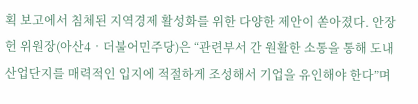획 보고에서 침체된 지역경제 활성화를 위한 다양한 제안이 쏟아졌다. 안장헌 위원장(아산4‧더불어민주당)은 “관련부서 간 원활한 소통을 통해 도내 산업단지를 매력적인 입지에 적절하게 조성해서 기업을 유인해야 한다”며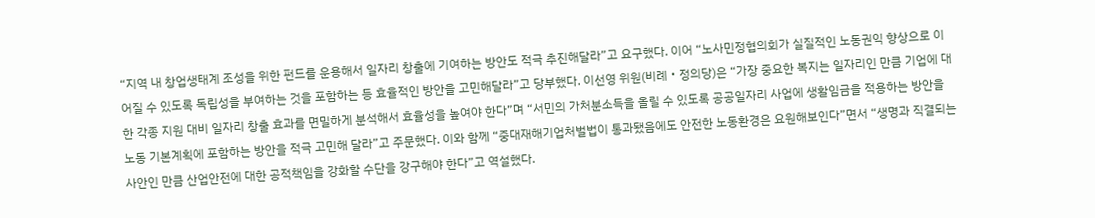“지역 내 창업생태계 조성을 위한 펀드를 운용해서 일자리 창출에 기여하는 방안도 적극 추진해달라”고 요구했다. 이어 “노사민정협의회가 실질적인 노동권익 향상으로 이어질 수 있도록 독립성을 부여하는 것을 포함하는 등 효율적인 방안을 고민해달라”고 당부했다. 이선영 위원(비례‧정의당)은 “가장 중요한 복지는 일자리인 만큼 기업에 대한 각종 지원 대비 일자리 창출 효과를 면밀하게 분석해서 효율성을 높여야 한다”며 “서민의 가처분소득을 올릴 수 있도록 공공일자리 사업에 생활임금을 적용하는 방안을 노동 기본계획에 포함하는 방안을 적극 고민해 달라”고 주문했다. 이와 함께 “중대재해기업처벌법이 통과됐음에도 안전한 노동환경은 요원해보인다”면서 “생명과 직결되는 사안인 만큼 산업안전에 대한 공적책임을 강화할 수단을 강구해야 한다”고 역설했다.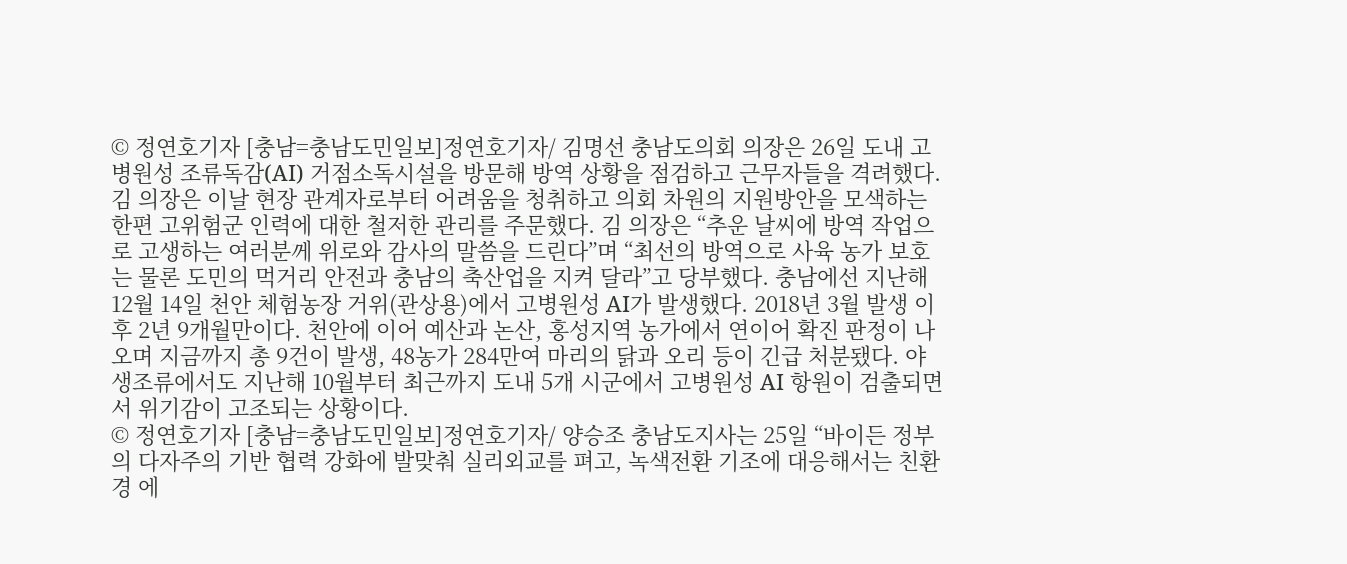© 정연호기자 [충남=충남도민일보]정연호기자/ 김명선 충남도의회 의장은 26일 도내 고병원성 조류독감(AI) 거점소독시설을 방문해 방역 상황을 점검하고 근무자들을 격려했다. 김 의장은 이날 현장 관계자로부터 어려움을 청취하고 의회 차원의 지원방안을 모색하는 한편 고위험군 인력에 대한 철저한 관리를 주문했다. 김 의장은 “추운 날씨에 방역 작업으로 고생하는 여러분께 위로와 감사의 말씀을 드린다”며 “최선의 방역으로 사육 농가 보호는 물론 도민의 먹거리 안전과 충남의 축산업을 지켜 달라”고 당부했다. 충남에선 지난해 12월 14일 천안 체험농장 거위(관상용)에서 고병원성 AI가 발생했다. 2018년 3월 발생 이후 2년 9개월만이다. 천안에 이어 예산과 논산, 홍성지역 농가에서 연이어 확진 판정이 나오며 지금까지 총 9건이 발생, 48농가 284만여 마리의 닭과 오리 등이 긴급 처분됐다. 야생조류에서도 지난해 10월부터 최근까지 도내 5개 시군에서 고병원성 AI 항원이 검출되면서 위기감이 고조되는 상황이다.
© 정연호기자 [충남=충남도민일보]정연호기자/ 양승조 충남도지사는 25일 “바이든 정부의 다자주의 기반 협력 강화에 발맞춰 실리외교를 펴고, 녹색전환 기조에 대응해서는 친환경 에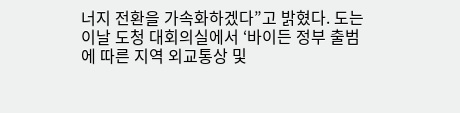너지 전환을 가속화하겠다”고 밝혔다. 도는 이날 도청 대회의실에서 ‘바이든 정부 출범에 따른 지역 외교통상 및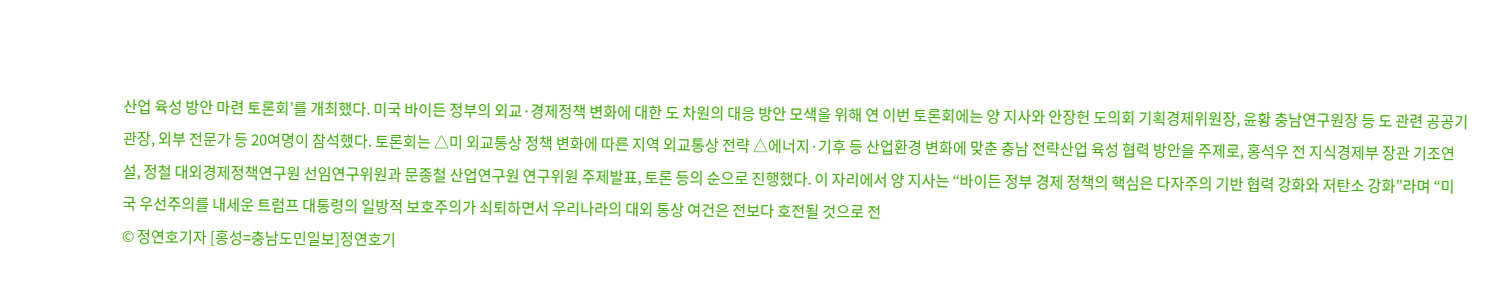산업 육성 방안 마련 토론회’를 개최했다. 미국 바이든 정부의 외교·경제정책 변화에 대한 도 차원의 대응 방안 모색을 위해 연 이번 토론회에는 양 지사와 안장헌 도의회 기획경제위원장, 윤황 충남연구원장 등 도 관련 공공기관장, 외부 전문가 등 20여명이 참석했다. 토론회는 △미 외교통상 정책 변화에 따른 지역 외교통상 전략 △에너지·기후 등 산업환경 변화에 맞춘 충남 전략산업 육성 협력 방안을 주제로, 홍석우 전 지식경제부 장관 기조연설, 정철 대외경제정책연구원 선임연구위원과 문종철 산업연구원 연구위원 주제발표, 토론 등의 순으로 진행했다. 이 자리에서 양 지사는 “바이든 정부 경제 정책의 핵심은 다자주의 기반 협력 강화와 저탄소 강화”라며 “미국 우선주의를 내세운 트럼프 대통령의 일방적 보호주의가 쇠퇴하면서 우리나라의 대외 통상 여건은 전보다 호전될 것으로 전
© 정연호기자 [홍성=충남도민일보]정연호기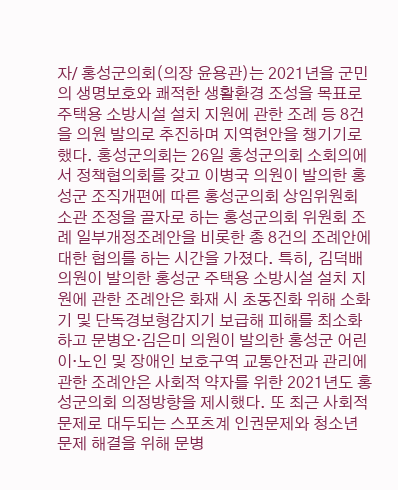자/ 홍성군의회(의장 윤용관)는 2021년을 군민의 생명보호와 쾌적한 생활환경 조성을 목표로 주택용 소방시설 설치 지원에 관한 조례 등 8건을 의원 발의로 추진하며 지역현안을 챙기기로 했다. 홍성군의회는 26일 홍성군의회 소회의에서 정책협의회를 갖고 이병국 의원이 발의한 홍성군 조직개편에 따른 홍성군의회 상임위원회 소관 조정을 골자로 하는 홍성군의회 위원회 조례 일부개정조례안을 비롯한 총 8건의 조례안에 대한 협의를 하는 시간을 가졌다. 특히, 김덕배 의원이 발의한 홍성군 주택용 소방시설 설치 지원에 관한 조례안은 화재 시 초동진화 위해 소화기 및 단독경보형감지기 보급해 피해를 최소화 하고 문병오·김은미 의원이 발의한 홍성군 어린이·노인 및 장애인 보호구역 교통안전과 관리에 관한 조례안은 사회적 약자를 위한 2021년도 홍성군의회 의정방향을 제시했다. 또 최근 사회적 문제로 대두되는 스포츠계 인권문제와 청소년 문제 해결을 위해 문병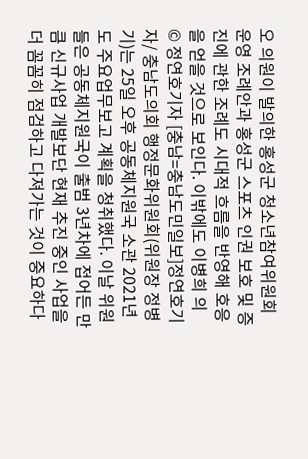오 의원이 발의한 홍성군 청소년참여위원회 운영 조례안과 홍성군 스포츠 인권 보호 및 증진에 관한 조례도 시대적 흐름을 반영해 호응을 얻을 것으로 보인다. 이밖에도 이병희 의
© 정연호기자 [충남=충남도민일보]정연호기자/ 충남도의회 행정문화위원회(위원장 정병기)는 25일 오후 공동체지원국 소관 2021년도 주요업무보고 계획을 청취했다. 이날 위원들은 공동체지원국이 출범 3년차에 접어든 만큼 신규사업 개발보단 현재 추진 중인 사업을 더 꼼꼼히 점검하고 다져가는 것이 중요하다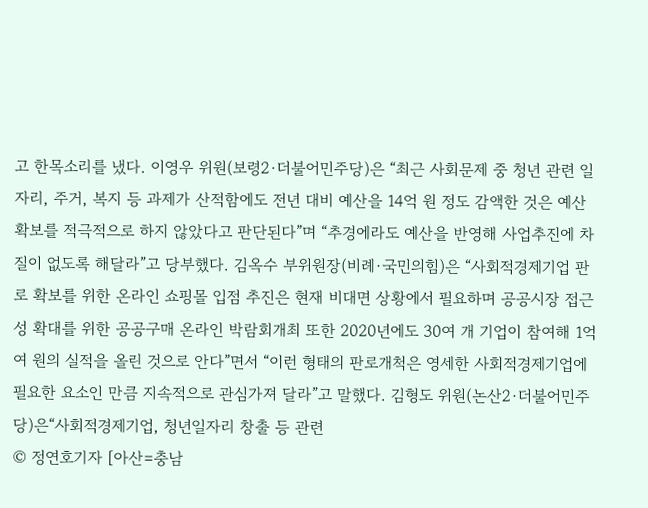고 한목소리를 냈다. 이영우 위원(보령2·더불어민주당)은 “최근 사회문제 중 청년 관련 일자리, 주거, 복지 등 과제가 산적함에도 전년 대비 예산을 14억 원 정도 감액한 것은 예산 확보를 적극적으로 하지 않았다고 판단된다”며 “추경에라도 예산을 반영해 사업추진에 차질이 없도록 해달라”고 당부했다. 김옥수 부위원장(비례·국민의힘)은 “사회적경제기업 판로 확보를 위한 온라인 쇼핑몰 입점 추진은 현재 비대면 상황에서 필요하며 공공시장 접근성 확대를 위한 공공구매 온라인 박람회개최 또한 2020년에도 30여 개 기업이 참여해 1억 여 원의 실적을 올린 것으로 안다”면서 “이런 형태의 판로개척은 영세한 사회적경제기업에 필요한 요소인 만큼 지속적으로 관심가져 달라”고 말했다. 김형도 위원(논산2·더불어민주당)은“사회적경제기업, 청년일자리 창출 등 관련
© 정연호기자 [아산=충남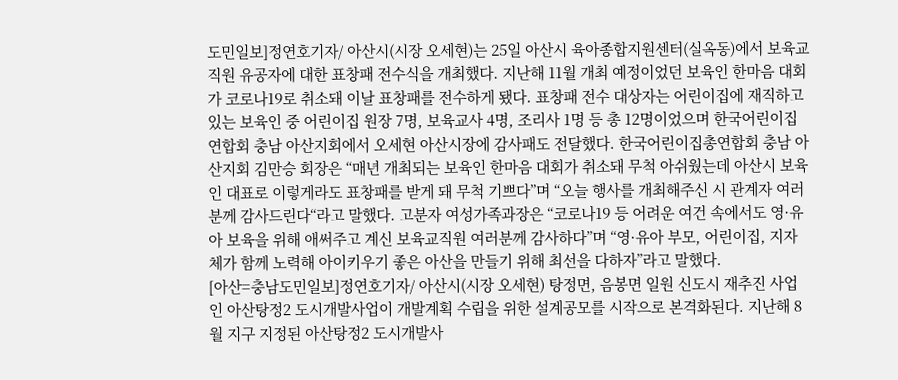도민일보]정연호기자/ 아산시(시장 오세현)는 25일 아산시 육아종합지원센터(실옥동)에서 보육교직원 유공자에 대한 표창패 전수식을 개최했다. 지난해 11월 개최 예정이었던 보육인 한마음 대회가 코로나19로 취소돼 이날 표창패를 전수하게 됐다. 표창패 전수 대상자는 어린이집에 재직하고 있는 보육인 중 어린이집 원장 7명, 보육교사 4명, 조리사 1명 등 총 12명이었으며 한국어린이집연합회 충남 아산지회에서 오세현 아산시장에 감사패도 전달했다. 한국어린이집총연합회 충남 아산지회 김만승 회장은 “매년 개최되는 보육인 한마음 대회가 취소돼 무척 아쉬웠는데 아산시 보육인 대표로 이렇게라도 표창패를 받게 돼 무척 기쁘다”며 “오늘 행사를 개최해주신 시 관계자 여러분께 감사드린다“라고 말했다. 고분자 여성가족과장은 “코로나19 등 어려운 여건 속에서도 영·유아 보육을 위해 애써주고 계신 보육교직원 여러분께 감사하다”며 “영·유아 부모, 어린이집, 지자체가 함께 노력해 아이키우기 좋은 아산을 만들기 위해 최선을 다하자”라고 말했다.
[아산=충남도민일보]정연호기자/ 아산시(시장 오세현) 탕정면, 음봉면 일원 신도시 재추진 사업인 아산탕정2 도시개발사업이 개발계획 수립을 위한 설계공모를 시작으로 본격화된다. 지난해 8월 지구 지정된 아산탕정2 도시개발사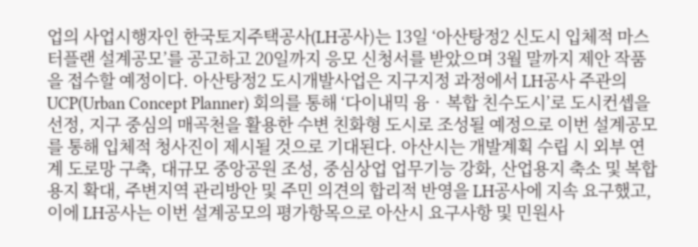업의 사업시행자인 한국토지주택공사(LH공사)는 13일 ‘아산탕정2 신도시 입체적 마스터플랜 설계공모’를 공고하고 20일까지 응모 신청서를 받았으며 3월 말까지 제안 작품을 접수할 예정이다. 아산탕정2 도시개발사업은 지구지정 과정에서 LH공사 주관의 UCP(Urban Concept Planner) 회의를 통해 ‘다이내믹 융‧복합 친수도시’로 도시컨셉을 선정, 지구 중심의 매곡천을 활용한 수변 친화형 도시로 조성될 예정으로 이번 설계공모를 통해 입체적 청사진이 제시될 것으로 기대된다. 아산시는 개발계획 수립 시 외부 연계 도로망 구축, 대규모 중앙공원 조성, 중심상업 업무기능 강화, 산업용지 축소 및 복합용지 확대, 주변지역 관리방안 및 주민 의견의 합리적 반영을 LH공사에 지속 요구했고, 이에 LH공사는 이번 설계공모의 평가항목으로 아산시 요구사항 및 민원사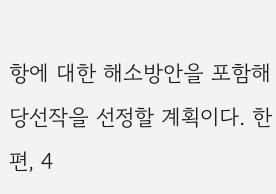항에 대한 해소방안을 포함해 당선작을 선정할 계획이다. 한편, 4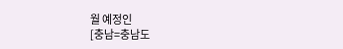월 예정인
[충남=충남도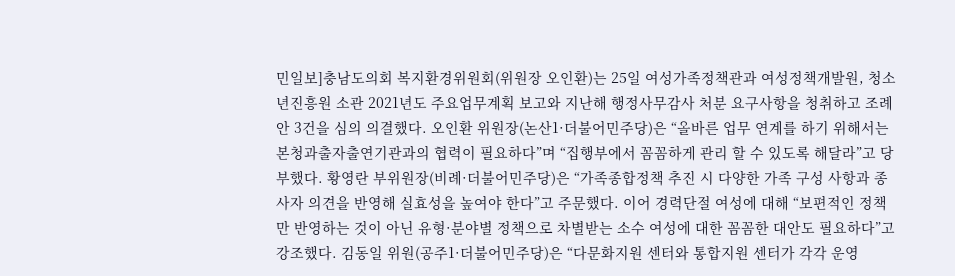민일보]충남도의회 복지환경위원회(위원장 오인환)는 25일 여성가족정책관과 여성정책개발원, 청소년진흥원 소관 2021년도 주요업무계획 보고와 지난해 행정사무감사 처분 요구사항을 청취하고 조례안 3건을 심의 의결했다. 오인환 위원장(논산1·더불어민주당)은 “올바른 업무 연계를 하기 위해서는 본청과출자출연기관과의 협력이 필요하다”며 “집행부에서 꼼꼼하게 관리 할 수 있도록 해달라”고 당부했다. 황영란 부위원장(비례·더불어민주당)은 “가족종합정책 추진 시 다양한 가족 구성 사항과 종사자 의견을 반영해 실효성을 높여야 한다”고 주문했다. 이어 경력단절 여성에 대해 “보편적인 정책만 반영하는 것이 아닌 유형·분야별 정책으로 차별받는 소수 여성에 대한 꼼꼼한 대안도 필요하다”고 강조했다. 김동일 위원(공주1·더불어민주당)은 “다문화지원 센터와 통합지원 센터가 각각 운영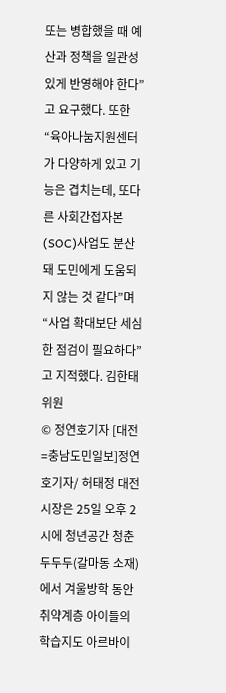또는 병합했을 때 예산과 정책을 일관성 있게 반영해야 한다”고 요구했다. 또한 “육아나눔지원센터가 다양하게 있고 기능은 겹치는데, 또다른 사회간접자본(SOC)사업도 분산돼 도민에게 도움되지 않는 것 같다”며 “사업 확대보단 세심한 점검이 필요하다”고 지적했다. 김한태 위원
© 정연호기자 [대전=충남도민일보]정연호기자/ 허태정 대전시장은 25일 오후 2시에 청년공간 청춘두두두(갈마동 소재)에서 겨울방학 동안 취약계층 아이들의 학습지도 아르바이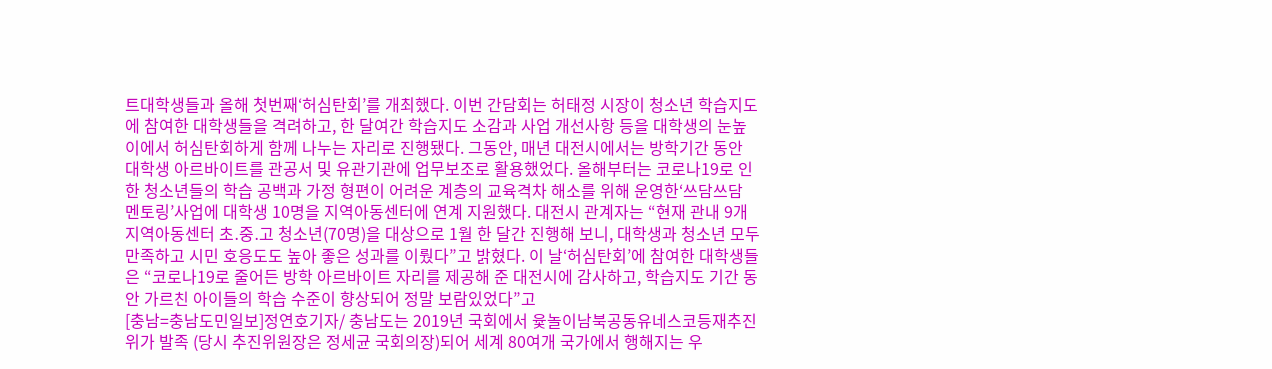트대학생들과 올해 첫번째‘허심탄회’를 개최했다. 이번 간담회는 허태정 시장이 청소년 학습지도에 참여한 대학생들을 격려하고, 한 달여간 학습지도 소감과 사업 개선사항 등을 대학생의 눈높이에서 허심탄회하게 함께 나누는 자리로 진행됐다. 그동안, 매년 대전시에서는 방학기간 동안 대학생 아르바이트를 관공서 및 유관기관에 업무보조로 활용했었다. 올해부터는 코로나19로 인한 청소년들의 학습 공백과 가정 형편이 어려운 계층의 교육격차 해소를 위해 운영한‘쓰담쓰담 멘토링’사업에 대학생 10명을 지역아동센터에 연계 지원했다. 대전시 관계자는 “현재 관내 9개 지역아동센터 초․중․고 청소년(70명)을 대상으로 1월 한 달간 진행해 보니, 대학생과 청소년 모두 만족하고 시민 호응도도 높아 좋은 성과를 이뤘다”고 밝혔다. 이 날‘허심탄회’에 참여한 대학생들은 “코로나19로 줄어든 방학 아르바이트 자리를 제공해 준 대전시에 감사하고, 학습지도 기간 동안 가르친 아이들의 학습 수준이 향상되어 정말 보람있었다”고
[충남=충남도민일보]정연호기자/ 충남도는 2019년 국회에서 윷놀이남북공동유네스코등재추진위가 발족 (당시 추진위원장은 정세균 국회의장)되어 세계 80여개 국가에서 행해지는 우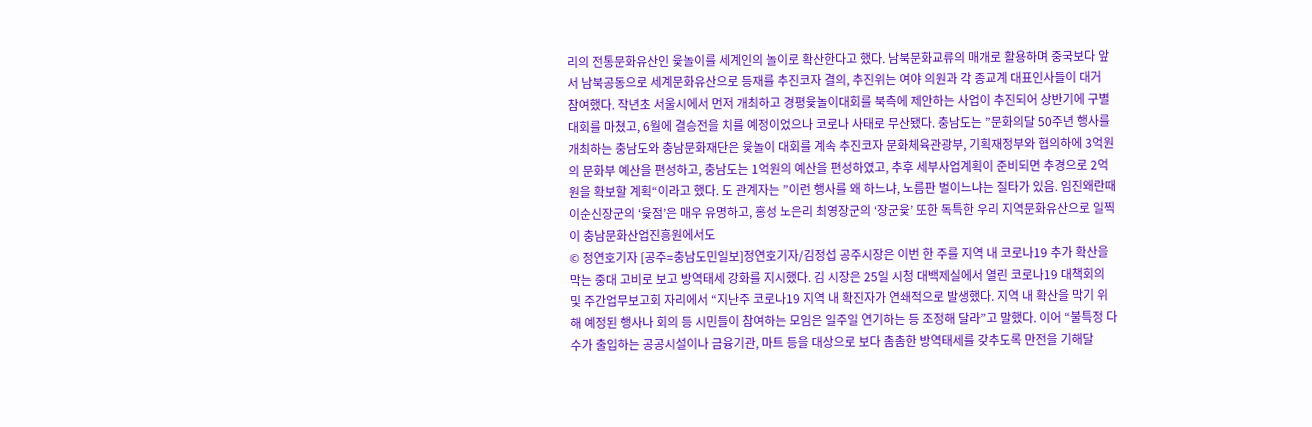리의 전통문화유산인 윷놀이를 세계인의 놀이로 확산한다고 했다. 남북문화교류의 매개로 활용하며 중국보다 앞서 남북공동으로 세계문화유산으로 등재를 추진코자 결의, 추진위는 여야 의원과 각 종교계 대표인사들이 대거 참여했다. 작년초 서울시에서 먼저 개최하고 경평윷놀이대회를 북측에 제안하는 사업이 추진되어 상반기에 구별대회를 마쳤고, 6월에 결승전을 치를 예정이었으나 코로나 사태로 무산됐다. 충남도는 ”문화의달 50주년 행사를 개최하는 충남도와 충남문화재단은 윷놀이 대회를 계속 추진코자 문화체육관광부, 기획재정부와 협의하에 3억원의 문화부 예산을 편성하고, 충남도는 1억원의 예산을 편성하였고, 추후 세부사업계획이 준비되면 추경으로 2억원을 확보할 계획“이라고 했다. 도 관계자는 ”이런 행사를 왜 하느냐, 노름판 벌이느냐는 질타가 있음. 임진왜란때 이순신장군의 ‘윷점’은 매우 유명하고, 홍성 노은리 최영장군의 ‘장군윷’ 또한 독특한 우리 지역문화유산으로 일찍이 충남문화산업진흥원에서도
© 정연호기자 [공주=충남도민일보]정연호기자/김정섭 공주시장은 이번 한 주를 지역 내 코로나19 추가 확산을 막는 중대 고비로 보고 방역태세 강화를 지시했다. 김 시장은 25일 시청 대백제실에서 열린 코로나19 대책회의 및 주간업무보고회 자리에서 “지난주 코로나19 지역 내 확진자가 연쇄적으로 발생했다. 지역 내 확산을 막기 위해 예정된 행사나 회의 등 시민들이 참여하는 모임은 일주일 연기하는 등 조정해 달라”고 말했다. 이어 “불특정 다수가 출입하는 공공시설이나 금융기관, 마트 등을 대상으로 보다 촘촘한 방역태세를 갖추도록 만전을 기해달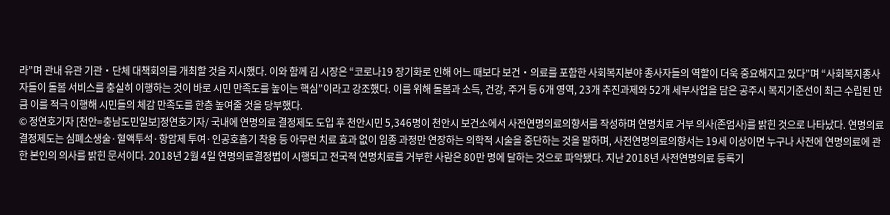라”며 관내 유관 기관‧단체 대책회의를 개최할 것을 지시했다. 이와 함께 김 시장은 “코로나19 장기화로 인해 어느 때보다 보건‧의료를 포함한 사회복지분야 종사자들의 역할이 더욱 중요해지고 있다”며 “사회복지종사자들이 돌봄 서비스를 충실히 이행하는 것이 바로 시민 만족도를 높이는 핵심”이라고 강조했다. 이를 위해 돌봄과 소득, 건강, 주거 등 6개 영역, 23개 추진과제와 52개 세부사업을 담은 공주시 복지기준선이 최근 수립된 만큼 이를 적극 이행해 시민들의 체감 만족도를 한층 높여줄 것을 당부했다.
© 정연호기자 [천안=충남도민일보]정연호기자/ 국내에 연명의료 결정제도 도입 후 천안시민 5,346명이 천안시 보건소에서 사전연명의료의향서를 작성하며 연명치료 거부 의사(존엄사)를 밝힌 것으로 나타났다. 연명의료 결정제도는 심폐소생술·혈액투석·항암제 투여·인공호흡기 착용 등 아무런 치료 효과 없이 임종 과정만 연장하는 의학적 시술을 중단하는 것을 말하며, 사전연명의료의향서는 19세 이상이면 누구나 사전에 연명의료에 관한 본인의 의사를 밝힌 문서이다. 2018년 2월 4일 연명의료결정법이 시행되고 전국적 연명치료를 거부한 사람은 80만 명에 달하는 것으로 파악됐다. 지난 2018년 사전연명의료 등록기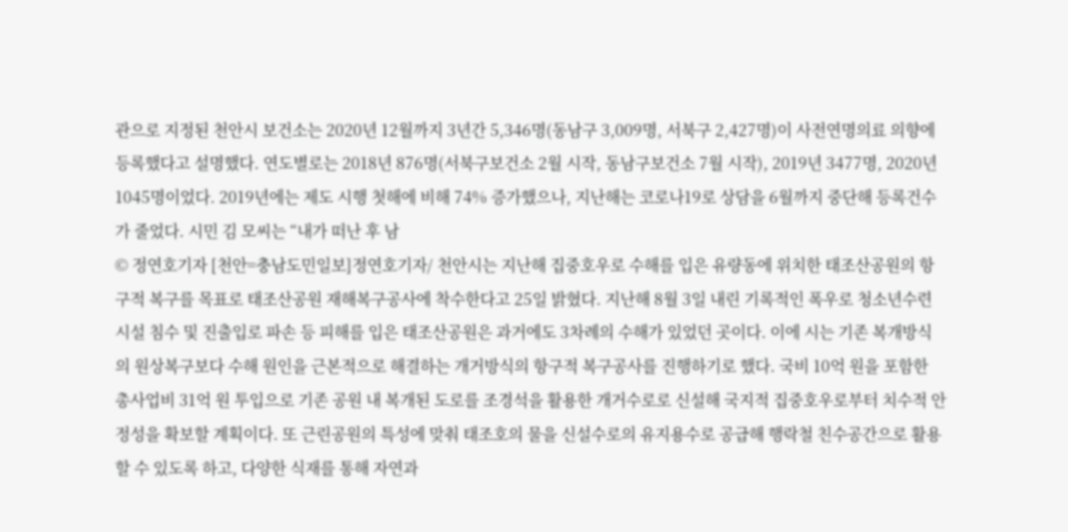관으로 지정된 천안시 보건소는 2020년 12월까지 3년간 5,346명(동남구 3,009명, 서북구 2,427명)이 사전연명의료 의향에 등록했다고 설명했다. 연도별로는 2018년 876명(서북구보건소 2월 시작, 동남구보건소 7월 시작), 2019년 3477명, 2020년 1045명이었다. 2019년에는 제도 시행 첫해에 비해 74% 증가했으나, 지난해는 코로나19로 상담을 6월까지 중단해 등록건수가 줄었다. 시민 김 모씨는 “내가 떠난 후 남
© 정연호기자 [천안=충남도민일보]정연호기자/ 천안시는 지난해 집중호우로 수해를 입은 유량동에 위치한 태조산공원의 항구적 복구를 목표로 태조산공원 재해복구공사에 착수한다고 25일 밝혔다. 지난해 8월 3일 내린 기록적인 폭우로 청소년수련시설 침수 및 진출입로 파손 등 피해를 입은 태조산공원은 과거에도 3차례의 수해가 있었던 곳이다. 이에 시는 기존 복개방식의 원상복구보다 수해 원인을 근본적으로 해결하는 개거방식의 항구적 복구공사를 진행하기로 했다. 국비 10억 원을 포함한 총사업비 31억 원 투입으로 기존 공원 내 복개된 도로를 조경석을 활용한 개거수로로 신설해 국지적 집중호우로부터 치수적 안정성을 확보할 계획이다. 또 근린공원의 특성에 맞춰 태조호의 물을 신설수로의 유지용수로 공급해 행락철 친수공간으로 활용할 수 있도록 하고, 다양한 식재를 통해 자연과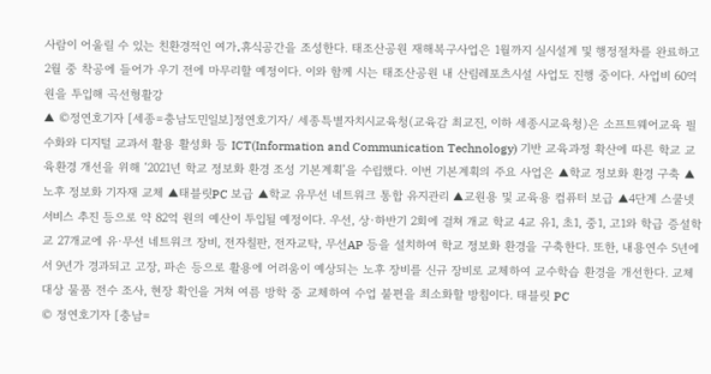사람이 어울릴 수 있는 친환경적인 여가․휴식공간을 조성한다. 태조산공원 재해복구사업은 1월까지 실시설계 및 행정절차를 완료하고 2월 중 착공에 들어가 우기 전에 마무리할 예정이다. 이와 함께 시는 태조산공원 내 산림레포츠시설 사업도 진행 중이다. 사업비 60억 원을 투입해 곡선형활강
▲ ©정연호기자 [세종=충남도민일보]정연호기자/ 세종특별자치시교육청(교육감 최교진, 이하 세종시교육청)은 소프트웨어교육 필수화와 디지털 교과서 활용 활성화 등 ICT(Information and Communication Technology) 기반 교육과정 확산에 따른 학교 교육환경 개선을 위해 ‘2021년 학교 정보화 환경 조성 기본계획’을 수립했다. 이번 기본계획의 주요 사업은 ▲학교 정보화 환경 구축 ▲노후 정보화 기자재 교체 ▲태블릿PC 보급 ▲학교 유무선 네트워크 통합 유지관리 ▲교원용 및 교육용 컴퓨터 보급 ▲4단계 스쿨넷 서비스 추진 등으로 약 82억 원의 예산이 투입될 예정이다. 우선, 상·하반기 2회에 걸쳐 개교 학교 4교 유1, 초1, 중1, 고1와 학급 증설학교 27개교에 유·무선 네트워크 장비, 전자칠판, 전자교탁, 무선AP 등을 설치하여 학교 정보화 환경을 구축한다. 또한, 내용연수 5년에서 9년가 경과되고 고장, 파손 등으로 활용에 어려움이 예상되는 노후 장비를 신규 장비로 교체하여 교수학습 환경을 개선한다. 교체 대상 물품 전수 조사, 현장 확인을 거쳐 여름 방학 중 교체하여 수업 불편을 최소화할 방침이다. 태블릿 PC
© 정연호기자 [충남=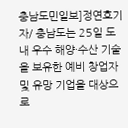충남도민일보]정연호기자/ 충남도는 25일 도내 우수 해양·수산 기술을 보유한 예비 창업자 및 유망 기업을 대상으로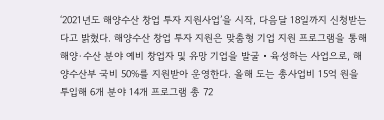‘2021년도 해양수산 창업 투자 지원사업’을 시작, 다음달 18일까지 신청받는다고 밝혔다. 해양수산 창업 투자 지원은 맞춤형 기업 지원 프로그램을 통해 해양·수산 분야 예비 창업자 및 유망 기업을 발굴‧육성하는 사업으로, 해양수산부 국비 50%를 지원받아 운영한다. 올해 도는 총사업비 15억 원을 투입해 6개 분야 14개 프로그램 총 72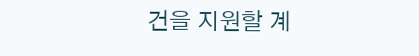건을 지원할 계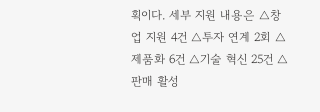획이다. 세부 지원 내용은 △창업 지원 4건 △투자 연계 2회 △제품화 6건 △기술 혁신 25건 △판매 활성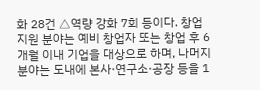화 28건 △역량 강화 7회 등이다. 창업 지원 분야는 예비 창업자 또는 창업 후 6개월 이내 기업을 대상으로 하며, 나머지 분야는 도내에 본사·연구소·공장 등을 1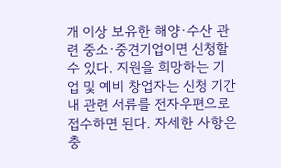개 이상 보유한 해양·수산 관련 중소·중견기업이면 신청할 수 있다. 지원을 희망하는 기업 및 예비 창업자는 신청 기간 내 관련 서류를 전자우편으로 접수하면 된다. 자세한 사항은 충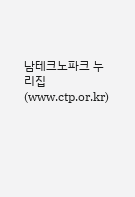남테크노파크 누리집(www.ctp.or.kr)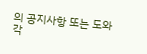의 공지사항 또는 도와 각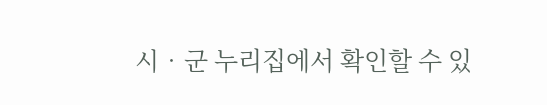시‧군 누리집에서 확인할 수 있